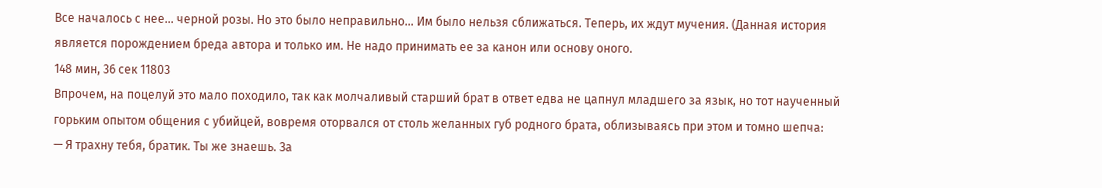Все началось с нее… черной розы. Но это было неправильно… Им было нельзя сближаться. Теперь, их ждут мучения. (Данная история является порождением бреда автора и только им. Не надо принимать ее за канон или основу оного.
148 мин, 36 сек 11803
Впрочем, на поцелуй это мало походило, так как молчаливый старший брат в ответ едва не цапнул младшего за язык, но тот наученный горьким опытом общения с убийцей, вовремя оторвался от столь желанных губ родного брата, облизываясь при этом и томно шепча:
— Я трахну тебя, братик. Ты же знаешь. За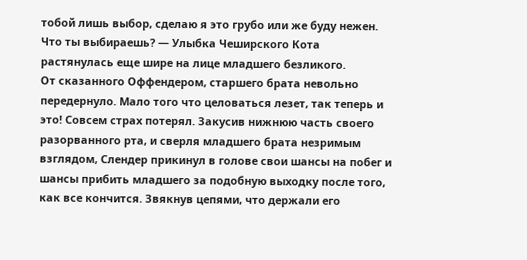тобой лишь выбор, сделаю я это грубо или же буду нежен. Что ты выбираешь? — Улыбка Чеширского Кота растянулась еще шире на лице младшего безликого.
От сказанного Оффендером, старшего брата невольно передернуло. Мало того что целоваться лезет, так теперь и это! Совсем страх потерял. Закусив нижнюю часть своего разорванного рта, и сверля младшего брата незримым взглядом, Слендер прикинул в голове свои шансы на побег и шансы прибить младшего за подобную выходку после того, как все кончится. Звякнув цепями, что держали его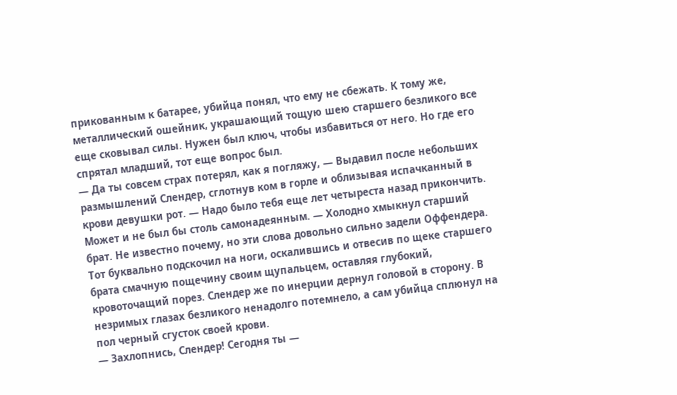прикованным к батарее, убийца понял, что ему не сбежать. К тому же, металлический ошейник, украшающий тощую шею старшего безликого все еще сковывал силы. Нужен был ключ, чтобы избавиться от него. Но где его спрятал младший, тот еще вопрос был.
— Да ты совсем страх потерял, как я погляжу, — Выдавил после небольших размышлений Слендер, сглотнув ком в горле и облизывая испачканный в крови девушки рот. — Надо было тебя еще лет четыреста назад прикончить. Может и не был бы столь самонадеянным. — Холодно хмыкнул старший брат. Не известно почему, но эти слова довольно сильно задели Оффендера. Тот буквально подскочил на ноги, оскалившись и отвесив по щеке старшего брата смачную пощечину своим щупальцем, оставляя глубокий, кровоточащий порез. Слендер же по инерции дернул головой в сторону. В незримых глазах безликого ненадолго потемнело, а сам убийца сплюнул на пол черный сгусток своей крови.
— Захлопнись, Слендер! Сегодня ты —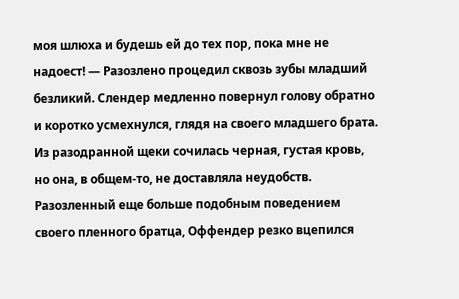моя шлюха и будешь ей до тех пор, пока мне не надоест! — Разозлено процедил сквозь зубы младший безликий. Слендер медленно повернул голову обратно и коротко усмехнулся, глядя на своего младшего брата. Из разодранной щеки сочилась черная, густая кровь, но она, в общем-то, не доставляла неудобств. Разозленный еще больше подобным поведением своего пленного братца, Оффендер резко вцепился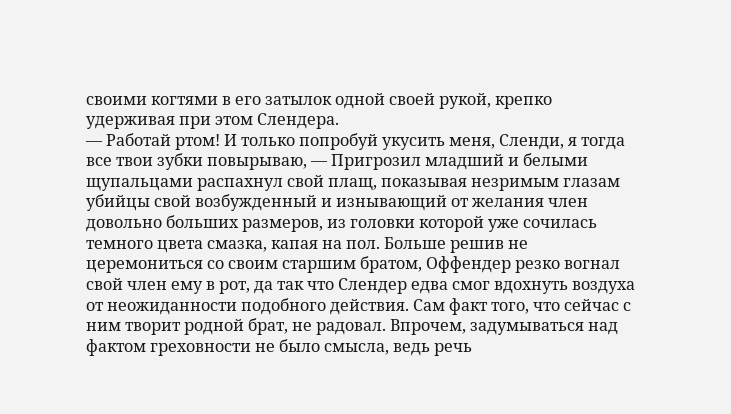своими когтями в его затылок одной своей рукой, крепко удерживая при этом Слендера.
— Работай ртом! И только попробуй укусить меня, Сленди, я тогда все твои зубки повырываю, — Пригрозил младший и белыми щупальцами распахнул свой плащ, показывая незримым глазам убийцы свой возбужденный и изнывающий от желания член довольно больших размеров, из головки которой уже сочилась темного цвета смазка, капая на пол. Больше решив не церемониться со своим старшим братом, Оффендер резко вогнал свой член ему в рот, да так что Слендер едва смог вдохнуть воздуха от неожиданности подобного действия. Сам факт того, что сейчас с ним творит родной брат, не радовал. Впрочем, задумываться над фактом греховности не было смысла, ведь речь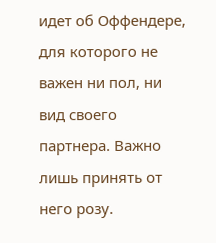идет об Оффендере, для которого не важен ни пол, ни вид своего партнера. Важно лишь принять от него розу.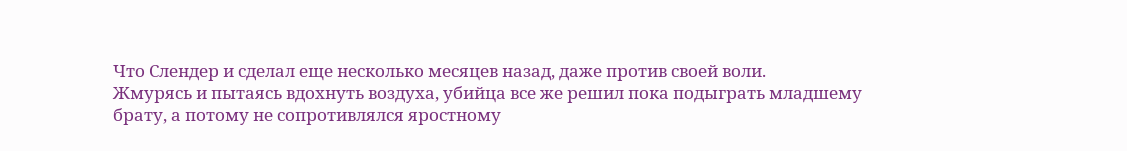Что Слендер и сделал еще несколько месяцев назад, даже против своей воли.
Жмурясь и пытаясь вдохнуть воздуха, убийца все же решил пока подыграть младшему брату, а потому не сопротивлялся яростному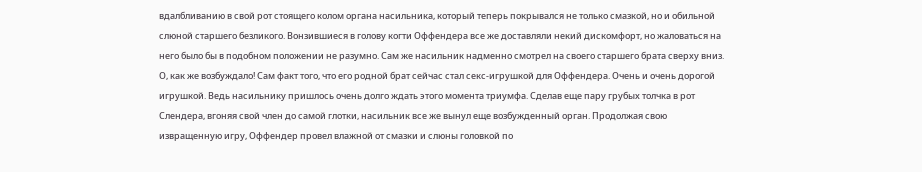вдалбливанию в свой рот стоящего колом органа насильника, который теперь покрывался не только смазкой, но и обильной слюной старшего безликого. Вонзившиеся в голову когти Оффендера все же доставляли некий дискомфорт, но жаловаться на него было бы в подобном положении не разумно. Сам же насильник надменно смотрел на своего старшего брата сверху вниз. О, как же возбуждало! Сам факт того, что его родной брат сейчас стал секс-игрушкой для Оффендера. Очень и очень дорогой игрушкой. Ведь насильнику пришлось очень долго ждать этого момента триумфа. Сделав еще пару грубых толчка в рот Слендера, вгоняя свой член до самой глотки, насильник все же вынул еще возбужденный орган. Продолжая свою извращенную игру, Оффендер провел влажной от смазки и слюны головкой по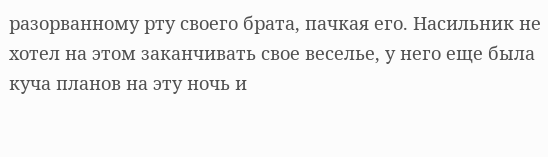разорванному рту своего брата, пачкая его. Насильник не хотел на этом заканчивать свое веселье, у него еще была куча планов на эту ночь и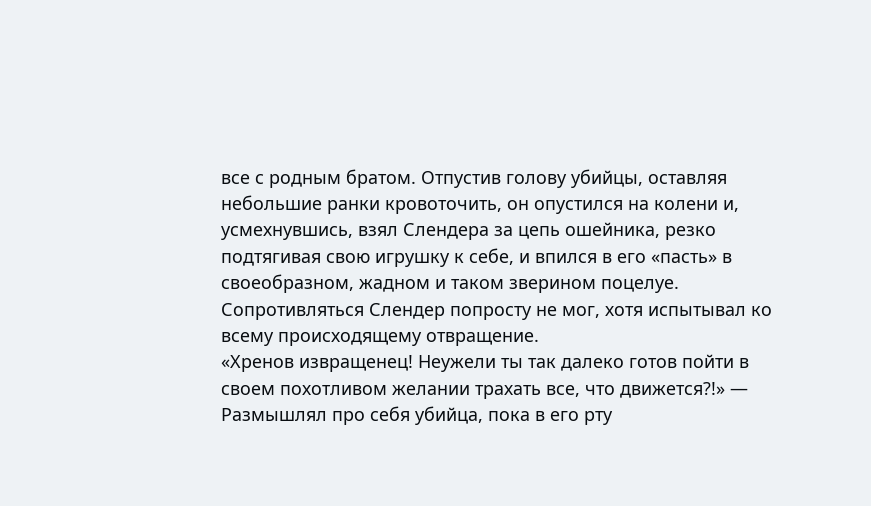все с родным братом. Отпустив голову убийцы, оставляя небольшие ранки кровоточить, он опустился на колени и, усмехнувшись, взял Слендера за цепь ошейника, резко подтягивая свою игрушку к себе, и впился в его «пасть» в своеобразном, жадном и таком зверином поцелуе. Сопротивляться Слендер попросту не мог, хотя испытывал ко всему происходящему отвращение.
«Хренов извращенец! Неужели ты так далеко готов пойти в своем похотливом желании трахать все, что движется?!» — Размышлял про себя убийца, пока в его рту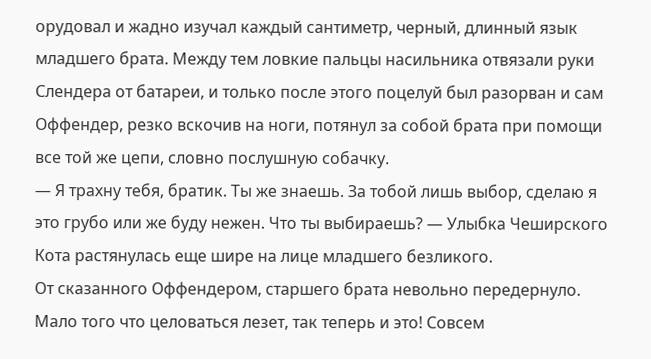орудовал и жадно изучал каждый сантиметр, черный, длинный язык младшего брата. Между тем ловкие пальцы насильника отвязали руки Слендера от батареи, и только после этого поцелуй был разорван и сам Оффендер, резко вскочив на ноги, потянул за собой брата при помощи все той же цепи, словно послушную собачку.
— Я трахну тебя, братик. Ты же знаешь. За тобой лишь выбор, сделаю я это грубо или же буду нежен. Что ты выбираешь? — Улыбка Чеширского Кота растянулась еще шире на лице младшего безликого.
От сказанного Оффендером, старшего брата невольно передернуло. Мало того что целоваться лезет, так теперь и это! Совсем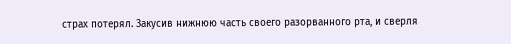страх потерял. Закусив нижнюю часть своего разорванного рта, и сверля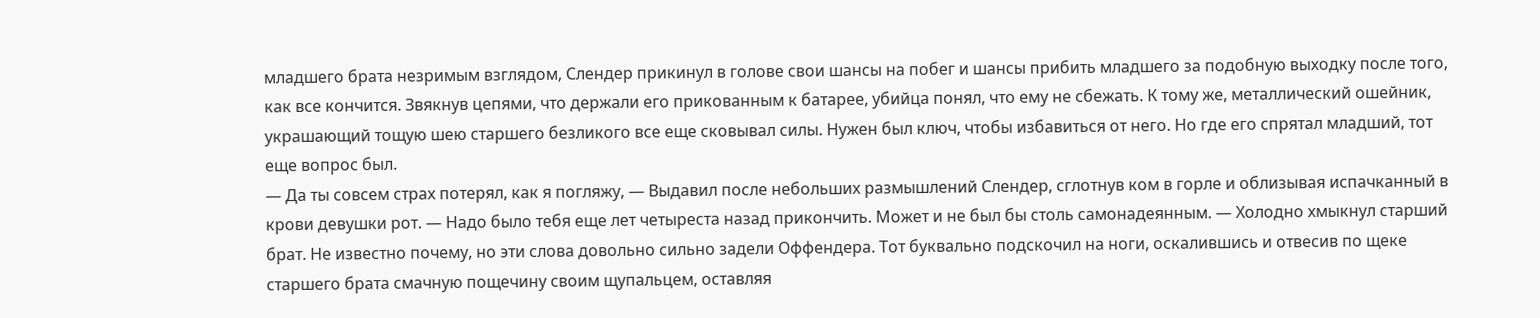младшего брата незримым взглядом, Слендер прикинул в голове свои шансы на побег и шансы прибить младшего за подобную выходку после того, как все кончится. Звякнув цепями, что держали его прикованным к батарее, убийца понял, что ему не сбежать. К тому же, металлический ошейник, украшающий тощую шею старшего безликого все еще сковывал силы. Нужен был ключ, чтобы избавиться от него. Но где его спрятал младший, тот еще вопрос был.
— Да ты совсем страх потерял, как я погляжу, — Выдавил после небольших размышлений Слендер, сглотнув ком в горле и облизывая испачканный в крови девушки рот. — Надо было тебя еще лет четыреста назад прикончить. Может и не был бы столь самонадеянным. — Холодно хмыкнул старший брат. Не известно почему, но эти слова довольно сильно задели Оффендера. Тот буквально подскочил на ноги, оскалившись и отвесив по щеке старшего брата смачную пощечину своим щупальцем, оставляя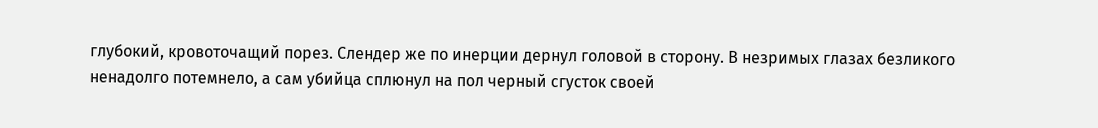глубокий, кровоточащий порез. Слендер же по инерции дернул головой в сторону. В незримых глазах безликого ненадолго потемнело, а сам убийца сплюнул на пол черный сгусток своей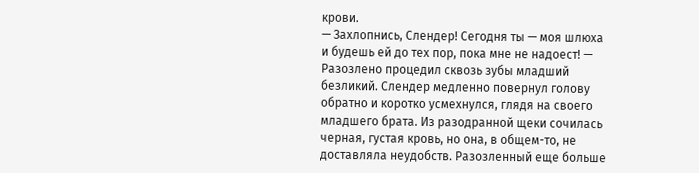крови.
— Захлопнись, Слендер! Сегодня ты — моя шлюха и будешь ей до тех пор, пока мне не надоест! — Разозлено процедил сквозь зубы младший безликий. Слендер медленно повернул голову обратно и коротко усмехнулся, глядя на своего младшего брата. Из разодранной щеки сочилась черная, густая кровь, но она, в общем-то, не доставляла неудобств. Разозленный еще больше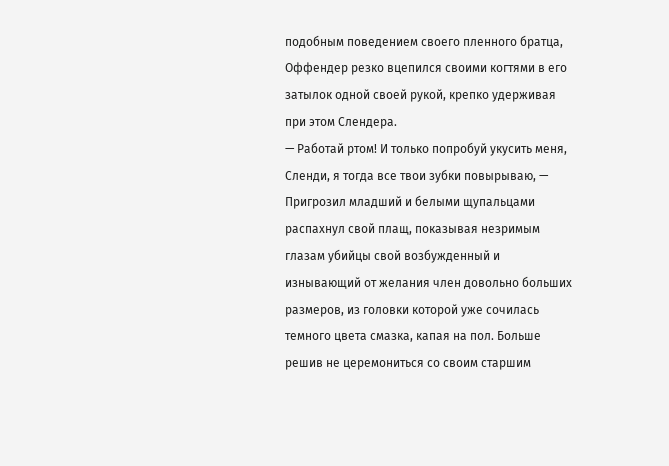подобным поведением своего пленного братца, Оффендер резко вцепился своими когтями в его затылок одной своей рукой, крепко удерживая при этом Слендера.
— Работай ртом! И только попробуй укусить меня, Сленди, я тогда все твои зубки повырываю, — Пригрозил младший и белыми щупальцами распахнул свой плащ, показывая незримым глазам убийцы свой возбужденный и изнывающий от желания член довольно больших размеров, из головки которой уже сочилась темного цвета смазка, капая на пол. Больше решив не церемониться со своим старшим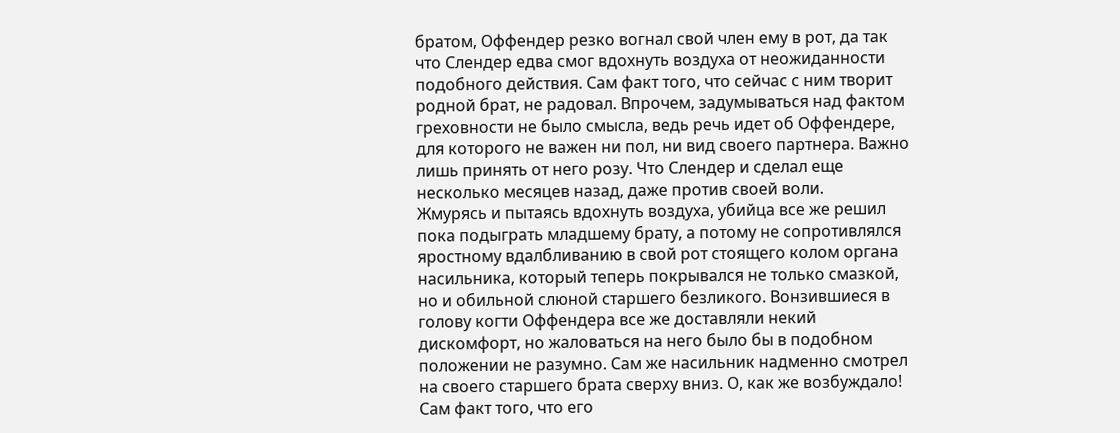братом, Оффендер резко вогнал свой член ему в рот, да так что Слендер едва смог вдохнуть воздуха от неожиданности подобного действия. Сам факт того, что сейчас с ним творит родной брат, не радовал. Впрочем, задумываться над фактом греховности не было смысла, ведь речь идет об Оффендере, для которого не важен ни пол, ни вид своего партнера. Важно лишь принять от него розу. Что Слендер и сделал еще несколько месяцев назад, даже против своей воли.
Жмурясь и пытаясь вдохнуть воздуха, убийца все же решил пока подыграть младшему брату, а потому не сопротивлялся яростному вдалбливанию в свой рот стоящего колом органа насильника, который теперь покрывался не только смазкой, но и обильной слюной старшего безликого. Вонзившиеся в голову когти Оффендера все же доставляли некий дискомфорт, но жаловаться на него было бы в подобном положении не разумно. Сам же насильник надменно смотрел на своего старшего брата сверху вниз. О, как же возбуждало! Сам факт того, что его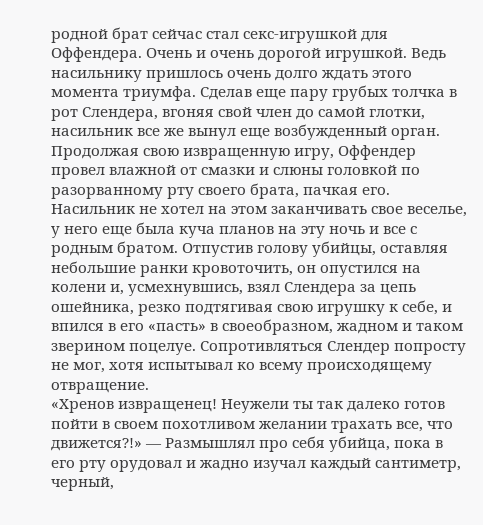родной брат сейчас стал секс-игрушкой для Оффендера. Очень и очень дорогой игрушкой. Ведь насильнику пришлось очень долго ждать этого момента триумфа. Сделав еще пару грубых толчка в рот Слендера, вгоняя свой член до самой глотки, насильник все же вынул еще возбужденный орган. Продолжая свою извращенную игру, Оффендер провел влажной от смазки и слюны головкой по разорванному рту своего брата, пачкая его. Насильник не хотел на этом заканчивать свое веселье, у него еще была куча планов на эту ночь и все с родным братом. Отпустив голову убийцы, оставляя небольшие ранки кровоточить, он опустился на колени и, усмехнувшись, взял Слендера за цепь ошейника, резко подтягивая свою игрушку к себе, и впился в его «пасть» в своеобразном, жадном и таком зверином поцелуе. Сопротивляться Слендер попросту не мог, хотя испытывал ко всему происходящему отвращение.
«Хренов извращенец! Неужели ты так далеко готов пойти в своем похотливом желании трахать все, что движется?!» — Размышлял про себя убийца, пока в его рту орудовал и жадно изучал каждый сантиметр, черный,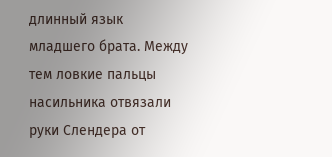длинный язык младшего брата. Между тем ловкие пальцы насильника отвязали руки Слендера от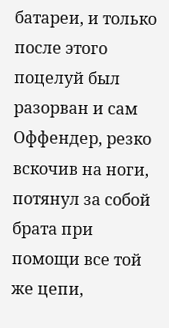батареи, и только после этого поцелуй был разорван и сам Оффендер, резко вскочив на ноги, потянул за собой брата при помощи все той же цепи,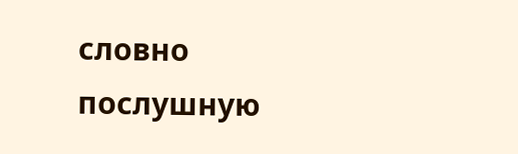словно послушную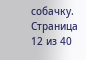собачку.
Страница 12 из 40